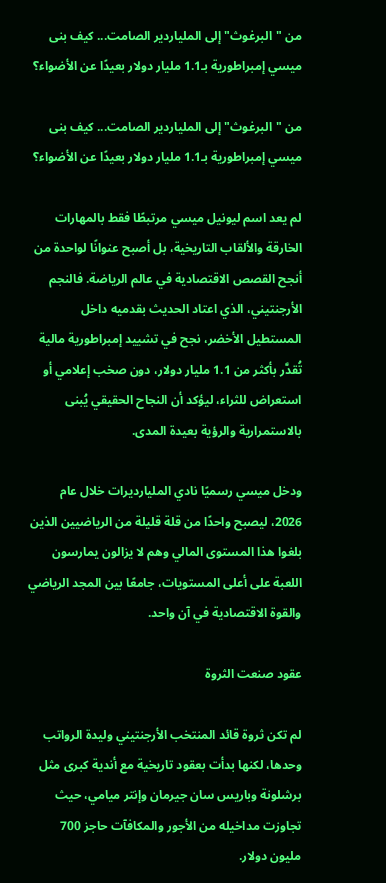من "البرغوث" إلى الملياردير الصامت... كيف بنى ميسي إمبراطورية بـ1.1 مليار دولار بعيدًا عن الأضواء؟

من "البرغوث" إلى الملياردير الصامت... كيف بنى ميسي إمبراطورية بـ1.1 مليار دولار بعيدًا عن الأضواء؟

لم يعد اسم ليونيل ميسي مرتبطًا فقط بالمهارات الخارقة والألقاب التاريخية، بل أصبح عنوانًا لواحدة من أنجح القصص الاقتصادية في عالم الرياضة. فالنجم الأرجنتيني، الذي اعتاد الحديث بقدميه داخل المستطيل الأخضر، نجح في تشييد إمبراطورية مالية تُقدَّر بأكثر من 1.1 مليار دولار، دون صخب إعلامي أو استعراض للثراء، ليؤكد أن النجاح الحقيقي يُبنى بالاستمرارية والرؤية بعيدة المدى.

ودخل ميسي رسميًا نادي المليارديرات خلال عام 2026، ليصبح واحدًا من قلة قليلة من الرياضيين الذين بلغوا هذا المستوى المالي وهم لا يزالون يمارسون اللعبة على أعلى المستويات، جامعًا بين المجد الرياضي والقوة الاقتصادية في آن واحد.

عقود صنعت الثروة

لم تكن ثروة قائد المنتخب الأرجنتيني وليدة الرواتب وحدها، لكنها بدأت بعقود تاريخية مع أندية كبرى مثل برشلونة وباريس سان جيرمان وإنتر ميامي، حيث تجاوزت مداخيله من الأجور والمكافآت حاجز 700 مليون دولار.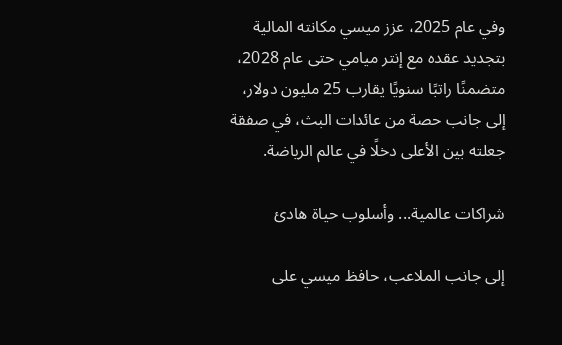وفي عام 2025، عزز ميسي مكانته المالية بتجديد عقده مع إنتر ميامي حتى عام 2028، متضمنًا راتبًا سنويًا يقارب 25 مليون دولار، إلى جانب حصة من عائدات البث، في صفقة جعلته بين الأعلى دخلًا في عالم الرياضة.

شراكات عالمية... وأسلوب حياة هادئ

إلى جانب الملاعب، حافظ ميسي على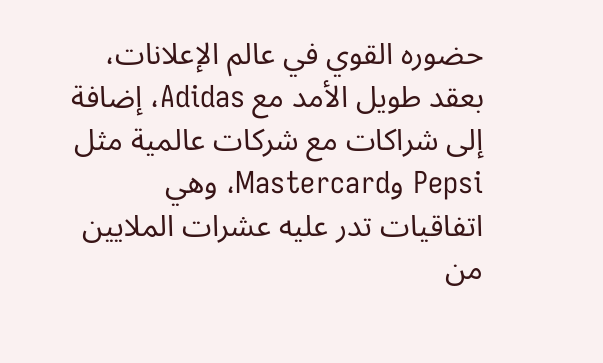حضوره القوي في عالم الإعلانات، بعقد طويل الأمد مع Adidas، إضافة إلى شراكات مع شركات عالمية مثل Pepsi وMastercard، وهي اتفاقيات تدر عليه عشرات الملايين من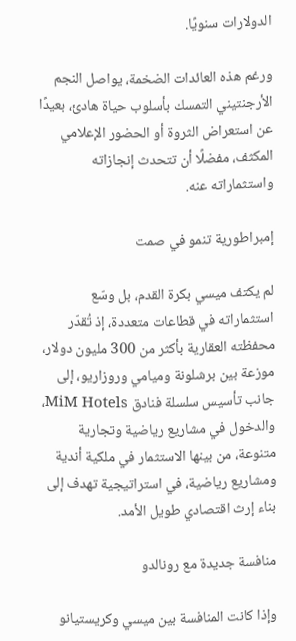الدولارات سنويًا.

ورغم هذه العائدات الضخمة، يواصل النجم الأرجنتيني التمسك بأسلوب حياة هادئ، بعيدًا عن استعراض الثروة أو الحضور الإعلامي المكثف، مفضلًا أن تتحدث إنجازاته واستثماراته عنه.

إمبراطورية تنمو في صمت

لم يكتف ميسي بكرة القدم، بل وسّع استثماراته في قطاعات متعددة، إذ تُقدّر محفظته العقارية بأكثر من 300 مليون دولار، موزعة بين برشلونة وميامي وروزاريو، إلى جانب تأسيس سلسلة فنادق MiM Hotels، والدخول في مشاريع رياضية وتجارية متنوعة، من بينها الاستثمار في ملكية أندية ومشاريع رياضية، في استراتيجية تهدف إلى بناء إرث اقتصادي طويل الأمد.

منافسة جديدة مع رونالدو

وإذا كانت المنافسة بين ميسي وكريستيانو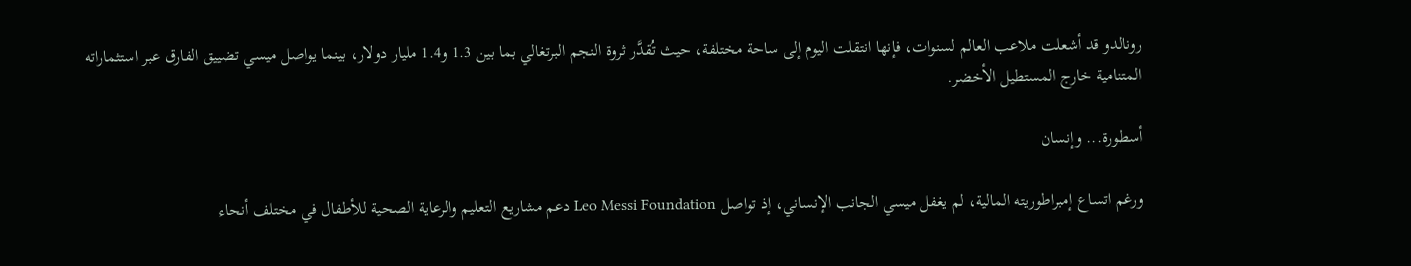رونالدو قد أشعلت ملاعب العالم لسنوات، فإنها انتقلت اليوم إلى ساحة مختلفة، حيث تُقدَّر ثروة النجم البرتغالي بما بين 1.3 و1.4 مليار دولار، بينما يواصل ميسي تضييق الفارق عبر استثماراته المتنامية خارج المستطيل الأخضر.

أسطورة... وإنسان

ورغم اتساع إمبراطوريته المالية، لم يغفل ميسي الجانب الإنساني، إذ تواصل Leo Messi Foundation دعم مشاريع التعليم والرعاية الصحية للأطفال في مختلف أنحاء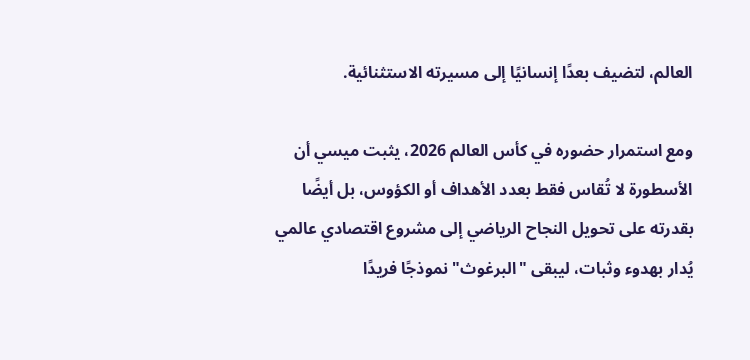العالم، لتضيف بعدًا إنسانيًا إلى مسيرته الاستثنائية.

ومع استمرار حضوره في كأس العالم 2026، يثبت ميسي أن الأسطورة لا تُقاس فقط بعدد الأهداف أو الكؤوس، بل أيضًا بقدرته على تحويل النجاح الرياضي إلى مشروع اقتصادي عالمي يُدار بهدوء وثبات، ليبقى "البرغوث" نموذجًا فريدًا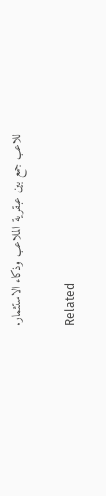للاعب جمع بين عبقرية الملاعب وذكاء الاستثمار.

Related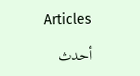Articles

أحدث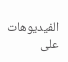الفيديوهات على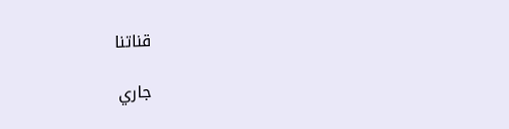قناتنا

جاري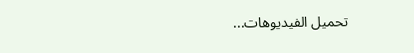تحميل الفيديوهات...